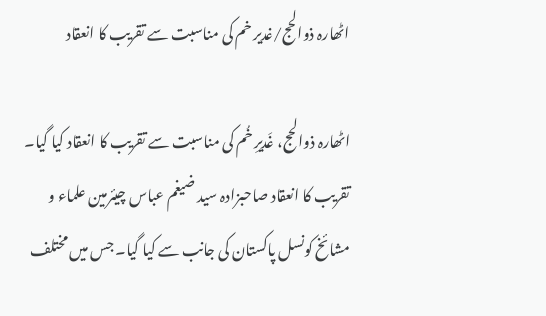اٹھارہ ذوالحج/غدیر خم کی مناسبت سے تقریب کا انعقاد

اٹھارہ ذوالحج، غَدیرِ خُم کی مناسبت سے تقریب کا انعقاد کیا گیا۔ تقریب کا انعقاد صاحبزادہ سید ضیغم عباس چیئرمین علماء و مشائخ کونسل پاکستان کی جانب سے کیا گیا۔ جس میں مختلف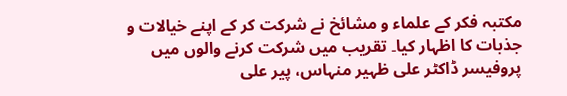مکتبہ فکر کے علماء و مشائخ نے شرکت کر کے اپنے خیالات و جذبات کا اظہار کیا۔ تقریب میں شرکت کرنے والوں میں پروفیسر ڈاکٹر علی ظہیر منہاس، پیر علی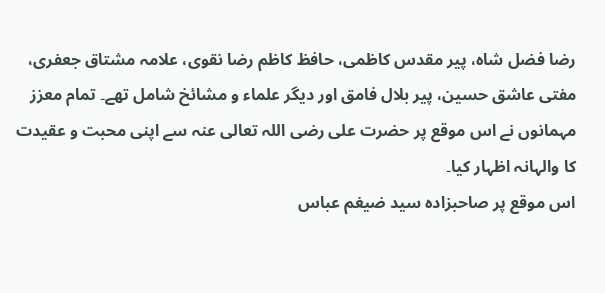رضا فضل شاہ، پیر مقدس کاظمی، حافظ کاظم رضا نقوی، علامہ مشتاق جعفری، مفتی عاشق حسین، پیر بلال فامق اور دیگر علماء و مشائخ شامل تھے۔ تمام معزز مہمانوں نے اس موقع پر حضرت علی رضی اللہ تعالی عنہ سے اپنی محبت و عقیدت کا والہانہ اظہار کیا۔
اس موقع پر صاحبزادہ سید ضیغم عباس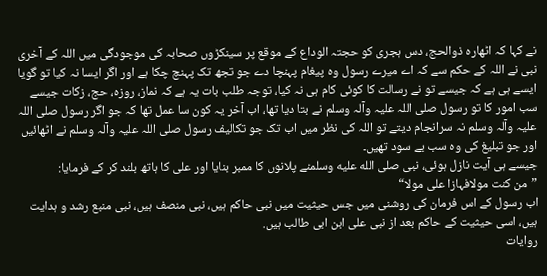نے کہا کہ اٹھارہ ذوالحج، دس ہجری کو حجتہ الوداع کے موقع پر سینکڑوں صحابہ کی موجودگی میں اللہ کے آخری نبی نے اللہ کے حکم سے کہ اے میرے رسول وہ پیغام پہنچا دے جو تجھ تک پہنچ چکا ہے اور اگر ایسا نہ کیا تو گویا ایسے ہی ہے کہ جیسے تو نے رسالت کا کوئی کام ہی نہ کیا، توجہ طلب بات یہ ہے کہ نماز، روزہ، حج، زکات جیسے سب امور کا تو رسول صلی اللہ علیہ وآلہ وسلم نے بتا دیا تھا، اب آخر یہ کون سا عمل تھا کہ جو اگر رسول صلی اللہ علیہ وآلہ وسلم نہ سرانجام دیتے تو اللہ کی نظر میں اب تک جو تکالیف رسول صلی اللہ علیہ وآلہ وسلم نے اٹھائیں اور جو تبلیغ کی وہ سب بے سود تھیں۔
جیسے ہی آیت نازل ہوئی، نبی صلى الله عليه وسلمنے پلانوں کا ممبر بنایا اور علی کا ہاتھ بلند کر کے فرمایا:
”من کنت مولافہازا علی مولا“
اب رسول کے اس فرمان کی روشنی میں جس حیثیت میں نبی حاکم ہیں، نبی منصف ہیں، نبی منبع رشد و ہدایت ہیں، اسی حیثیت کے حاکم بعد از نبی علی ابن ابی طالب ہیں.
روایات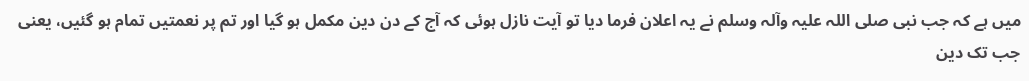میں ہے کہ جب نبی صلی اللہ علیہ وآلہ وسلم نے یہ اعلان فرما دیا تو آیت نازل ہوئی کہ آج کے دن دین مکمل ہو گیا اور تم پر نعمتیں تمام ہو گئیں، یعنی جب تک دین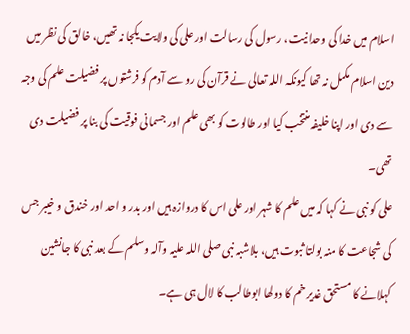اسلام میں خدا کی وحدانیت، رسول کی رسالت اور علی کی ولایت یکجا نہ تھیں، خالق کی نظر میں دین اسلام مکمل نہ تھا کیونکہ اللہ تعالی نے قرآن کی رو سے آدم کو فرشتوں پر فضیلت علم کی وجہ سے دی اور اپنا خلیفہ منتخب کیا اور طالوت کو بھی علم اور جسمانی فوقیت کی بنا پر فضیلت دی تھی۔
علی کو نبی نے کہا کہ میں علم کا شہر اور علی اس کا دروازہ ہیں اور بدر و احد اور خندق و خیبر جس کی شجاعت کا منہ بولتا ثبوت ہیں، بلاشبہ نبی صلی اللہ علیہ وآلہ وسلم کے بعد نبی کا جانشین کہلانے کا مستحق غدیر خم کا دولھا ابوطالب کا لال ہی ہے۔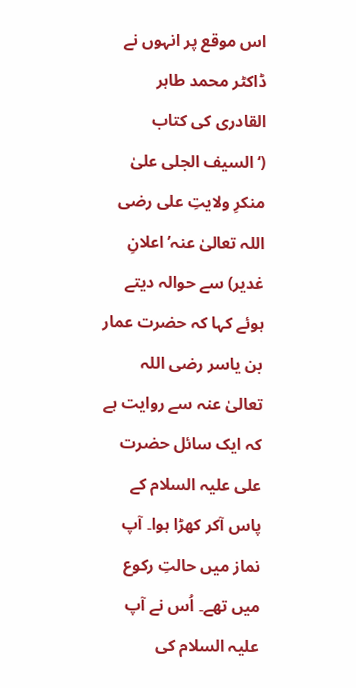اس موقع پر انہوں نے ڈاکٹر محمد طاہر القادری کی کتاب (‘السیف الجلی علیٰ منکرِ ولایتِ علی رضی اللہ تعالیٰ عنہ’ اعلانِ غدیر) سے حوالہ دیتے ہوئے کہا کہ حضرت عمار بن یاسر رضی اللہ تعالیٰ عنہ سے روایت ہے کہ ایک سائل حضرت علی علیہ السلام کے پاس آکر کھڑا ہوا۔ آپ نماز میں حالتِ رکوع میں تھے۔ اُس نے آپ علیہ السلام کی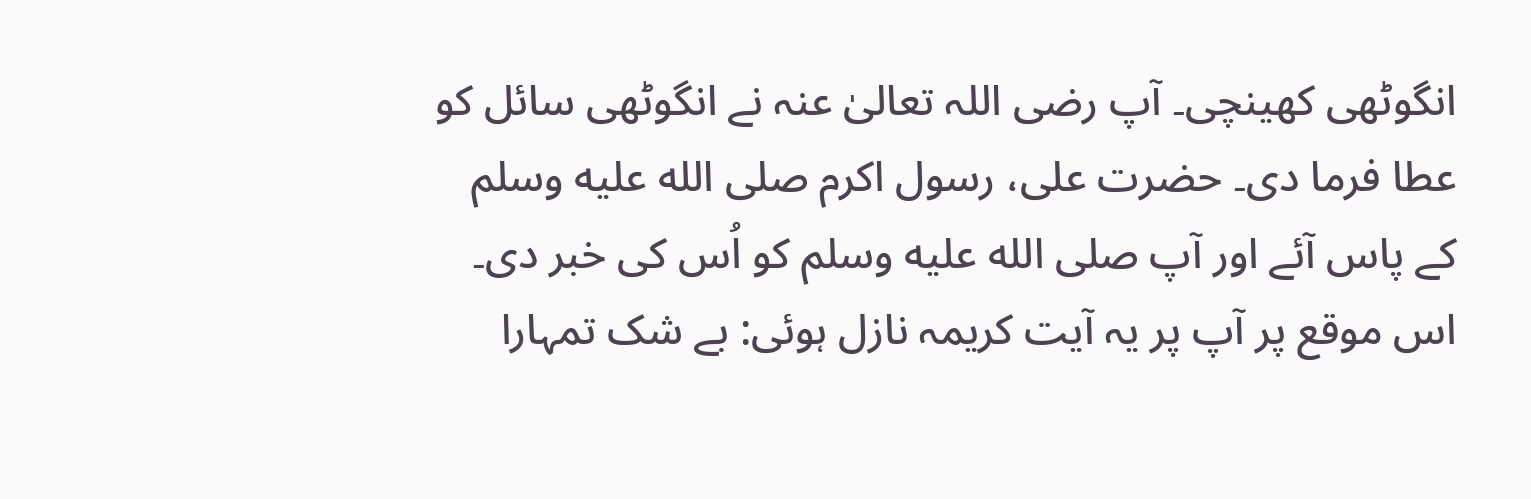انگوٹھی کھینچی۔ آپ رضی اللہ تعالیٰ عنہ نے انگوٹھی سائل کو عطا فرما دی۔ حضرت علی، رسول اکرم صلى الله عليه وسلم کے پاس آئے اور آپ صلى الله عليه وسلم کو اُس کی خبر دی۔ اس موقع پر آپ پر یہ آیت کریمہ نازل ہوئی: بے شک تمہارا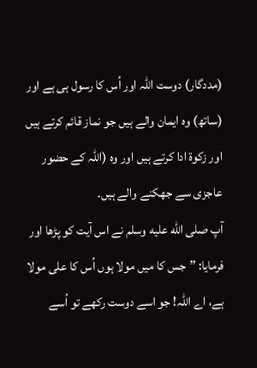(مددگار) دوست اللہ اور اُس کا رسول ہی ہے اور (ساتھ) وہ ایمان والے ہیں جو نماز قائم کرتے ہیں اور زکوۃ ادا کرتے ہیں اور وہ (اللہ کے حضور عاجزی سے جھکنے والے ہیں۔
آپ صلى الله عليه وسلم نے اس آیت کو پڑھا اور فرمایا: ”جس کا میں مولا ہوں اُس کا علی مولا ہے، اے اللہ! جو اسے دوست رکھے تو اُسے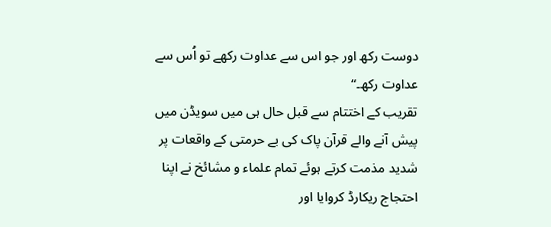دوست رکھ اور جو اس سے عداوت رکھے تو اُس سے عداوت رکھ۔“
تقریب کے اختتام سے قبل حال ہی میں سویڈن میں پیش آنے والے قرآن پاک کی بے حرمتی کے واقعات پر شدید مذمت کرتے ہوئے تمام علماء و مشائخ نے اپنا احتجاج ریکارڈ کروایا اور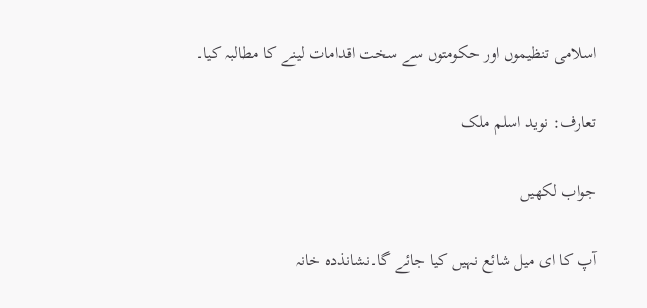اسلامی تنظیموں اور حکومتوں سے سخت اقدامات لینے کا مطالبہ کیا۔

تعارف: نوید اسلم ملک

جواب لکھیں

آپ کا ای میل شائع نہیں کیا جائے گا۔نشانذدہ خانہ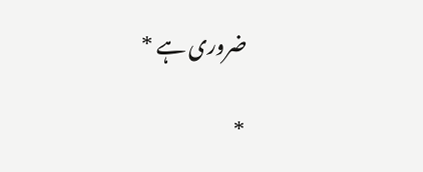ضروری ہے *

*